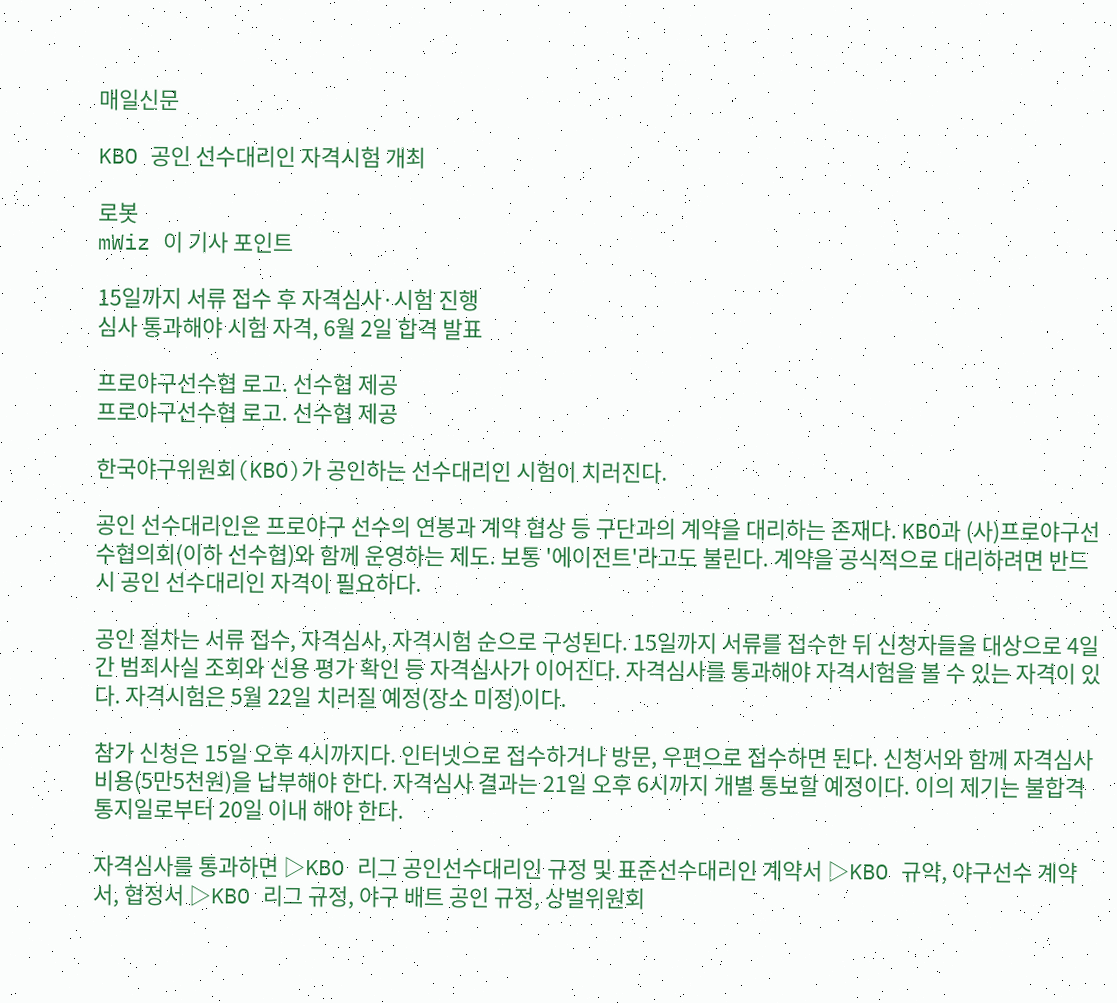매일신문

KBO 공인 선수대리인 자격시험 개최

로봇
mWiz 이 기사 포인트

15일까지 서류 접수 후 자격심사·시험 진행
심사 통과해야 시험 자격, 6월 2일 합격 발표

프로야구선수협 로고. 선수협 제공
프로야구선수협 로고. 선수협 제공

한국야구위원회(KBO)가 공인하는 선수대리인 시험이 치러진다.

공인 선수대리인은 프로야구 선수의 연봉과 계약 협상 등 구단과의 계약을 대리하는 존재다. KBO과 (사)프로야구선수협의회(이하 선수협)와 함께 운영하는 제도. 보통 '에이전트'라고도 불린다. 계약을 공식적으로 대리하려면 반드시 공인 선수대리인 자격이 필요하다.

공인 절차는 서류 접수, 자격심사, 자격시험 순으로 구성된다. 15일까지 서류를 접수한 뒤 신청자들을 대상으로 4일간 범죄사실 조회와 신용 평가 확인 등 자격심사가 이어진다. 자격심사를 통과해야 자격시험을 볼 수 있는 자격이 있다. 자격시험은 5월 22일 치러질 예정(장소 미정)이다.

참가 신청은 15일 오후 4시까지다. 인터넷으로 접수하거나 방문, 우편으로 접수하면 된다. 신청서와 함께 자격심사 비용(5만5천원)을 납부해야 한다. 자격심사 결과는 21일 오후 6시까지 개별 통보할 예정이다. 이의 제기는 불합격 통지일로부터 20일 이내 해야 한다.

자격심사를 통과하면 ▷KBO 리그 공인선수대리인 규정 및 표준선수대리인 계약서 ▷KBO 규약, 야구선수 계약서, 협정서 ▷KBO 리그 규정, 야구 배트 공인 규정, 상벌위원회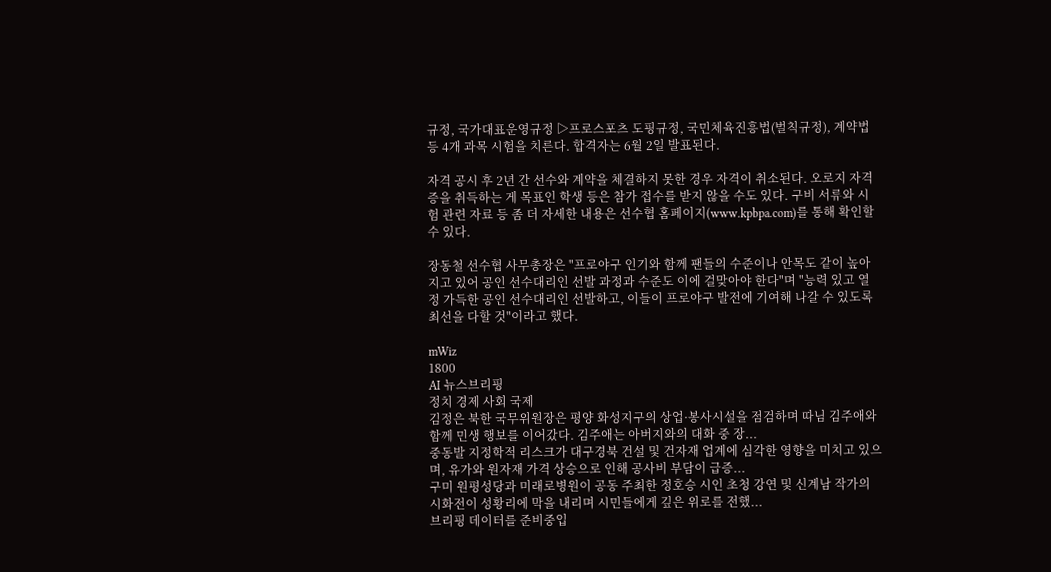규정, 국가대표운영규정 ▷프로스포츠 도핑규정, 국민체육진흥법(벌칙규정), 계약법 등 4개 과목 시험을 치른다. 합격자는 6월 2일 발표된다.

자격 공시 후 2년 간 선수와 계약을 체결하지 못한 경우 자격이 취소된다. 오로지 자격증을 취득하는 게 목표인 학생 등은 참가 접수를 받지 않을 수도 있다. 구비 서류와 시험 관련 자료 등 좀 더 자세한 내용은 선수협 홈페이지(www.kpbpa.com)를 통해 확인할 수 있다.

장동철 선수협 사무총장은 "프로야구 인기와 함께 팬들의 수준이나 안목도 같이 높아지고 있어 공인 선수대리인 선발 과정과 수준도 이에 걸맞아야 한다"며 "능력 있고 열정 가득한 공인 선수대리인 선발하고, 이들이 프로야구 발전에 기여해 나갈 수 있도록 최선을 다할 것"이라고 했다.

mWiz
1800
AI 뉴스브리핑
정치 경제 사회 국제
김정은 북한 국무위원장은 평양 화성지구의 상업·봉사시설을 점검하며 따님 김주애와 함께 민생 행보를 이어갔다. 김주애는 아버지와의 대화 중 장...
중동발 지정학적 리스크가 대구경북 건설 및 건자재 업계에 심각한 영향을 미치고 있으며, 유가와 원자재 가격 상승으로 인해 공사비 부담이 급증...
구미 원평성당과 미래로병원이 공동 주최한 정호승 시인 초청 강연 및 신계남 작가의 시화전이 성황리에 막을 내리며 시민들에게 깊은 위로를 전했...
브리핑 데이터를 준비중입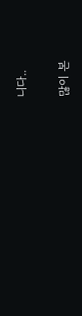니다..

많이 본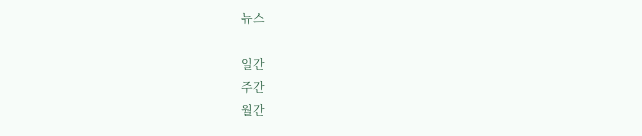뉴스

일간
주간
월간